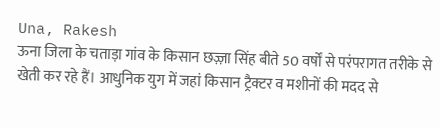Una, Rakesh
ऊना जिला के चताड़ा गांव के किसान छज़्ज़ा सिंह बीते 50 वर्षों से परंपरागत तरीके से खेती कर रहे हैं। आधुनिक युग में जहां किसान ट्रैक्टर व मशीनों की मदद से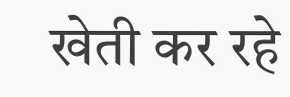खेती कर रहे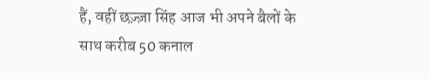हैं, वहीं छज़्ज़ा सिंह आज भी अपने बैलों के साथ करीब 50 कनाल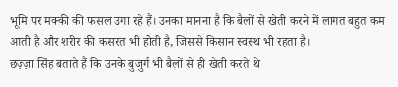भूमि पर मक्की की फसल उगा रहे हैं। उनका मानना है कि बैलों से खेती करने में लागत बहुत कम आती है और शरीर की कसरत भी होती है, जिससे किसान स्वस्थ भी रहता है।
छज़्ज़ा सिंह बताते हैं कि उनके बुजुर्ग भी बैलों से ही खेती करते थे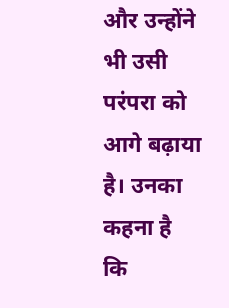और उन्होंने भी उसी परंपरा को आगे बढ़ाया है। उनका कहना है कि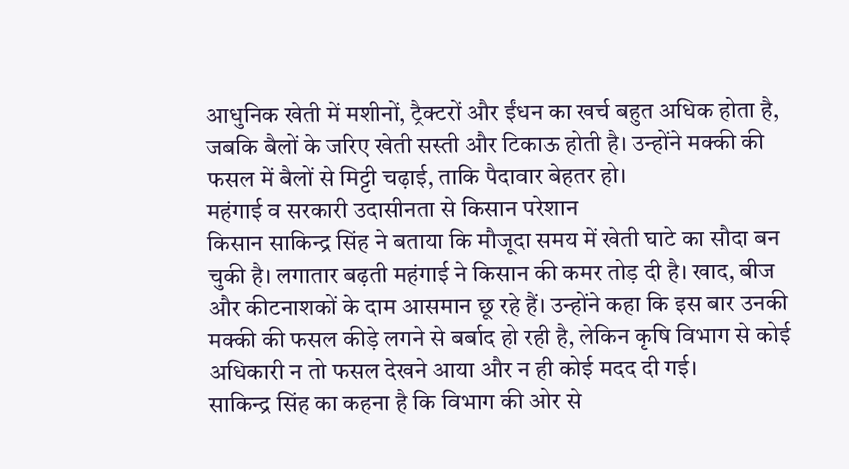आधुनिक खेती में मशीनों, ट्रैक्टरों और ईंधन का खर्च बहुत अधिक होता है, जबकि बैलों के जरिए खेती सस्ती और टिकाऊ होती है। उन्होंने मक्की की फसल में बैलों से मिट्टी चढ़ाई, ताकि पैदावार बेहतर हो।
महंगाई व सरकारी उदासीनता से किसान परेशान
किसान साकिन्द्र सिंह ने बताया कि मौजूदा समय में खेती घाटे का सौदा बन चुकी है। लगातार बढ़ती महंगाई ने किसान की कमर तोड़ दी है। खाद, बीज और कीटनाशकों के दाम आसमान छू रहे हैं। उन्होंने कहा कि इस बार उनकी मक्की की फसल कीड़े लगने से बर्बाद हो रही है, लेकिन कृषि विभाग से कोई अधिकारी न तो फसल देखने आया और न ही कोई मदद दी गई।
साकिन्द्र सिंह का कहना है कि विभाग की ओर से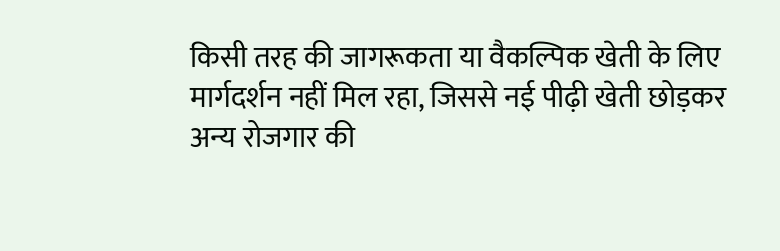किसी तरह की जागरूकता या वैकल्पिक खेती के लिए मार्गदर्शन नहीं मिल रहा, जिससे नई पीढ़ी खेती छोड़कर अन्य रोजगार की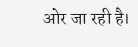ओर जा रही है।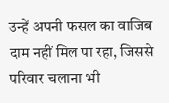उन्हें अपनी फसल का वाजिब दाम नहीं मिल पा रहा, जिससे परिवार चलाना भी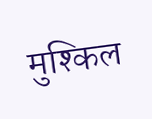मुश्किल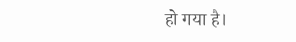हो गया है।